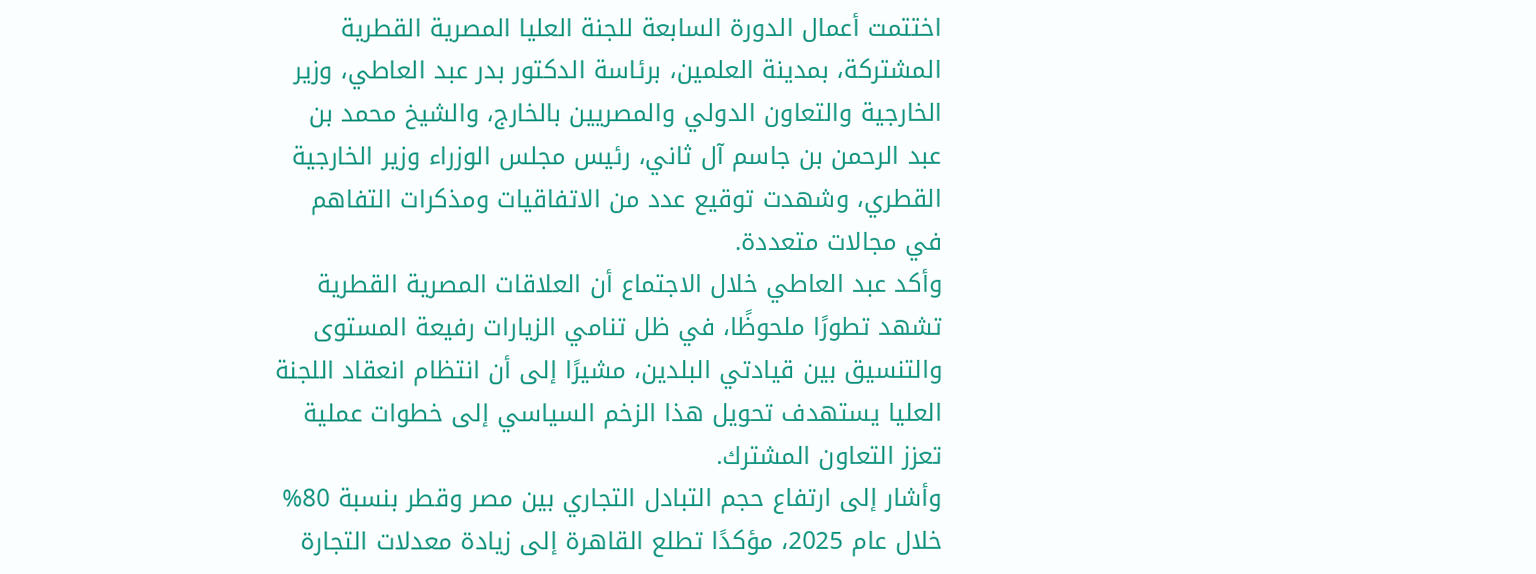اختتمت أعمال الدورة السابعة للجنة العليا المصرية القطرية المشتركة، بمدينة العلمين، برئاسة الدكتور بدر عبد العاطي، وزير الخارجية والتعاون الدولي والمصريين بالخارج، والشيخ محمد بن عبد الرحمن بن جاسم آل ثاني، رئيس مجلس الوزراء وزير الخارجية القطري، وشهدت توقيع عدد من الاتفاقيات ومذكرات التفاهم في مجالات متعددة.
وأكد عبد العاطي خلال الاجتماع أن العلاقات المصرية القطرية تشهد تطورًا ملحوظًا، في ظل تنامي الزيارات رفيعة المستوى والتنسيق بين قيادتي البلدين، مشيرًا إلى أن انتظام انعقاد اللجنة العليا يستهدف تحويل هذا الزخم السياسي إلى خطوات عملية تعزز التعاون المشترك.
وأشار إلى ارتفاع حجم التبادل التجاري بين مصر وقطر بنسبة 80% خلال عام 2025، مؤكدًا تطلع القاهرة إلى زيادة معدلات التجارة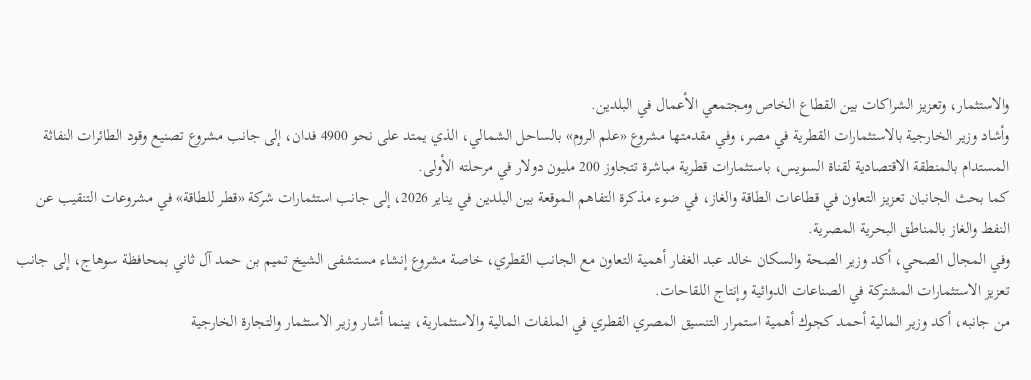والاستثمار، وتعزيز الشراكات بين القطاع الخاص ومجتمعي الأعمال في البلدين.
وأشاد وزير الخارجية بالاستثمارات القطرية في مصر، وفي مقدمتها مشروع «علم الروم» بالساحل الشمالي، الذي يمتد على نحو 4900 فدان، إلى جانب مشروع تصنيع وقود الطائرات النفاثة المستدام بالمنطقة الاقتصادية لقناة السويس، باستثمارات قطرية مباشرة تتجاوز 200 مليون دولار في مرحلته الأولى.
كما بحث الجانبان تعزيز التعاون في قطاعات الطاقة والغاز، في ضوء مذكرة التفاهم الموقعة بين البلدين في يناير 2026، إلى جانب استثمارات شركة «قطر للطاقة» في مشروعات التنقيب عن النفط والغاز بالمناطق البحرية المصرية.
وفي المجال الصحي، أكد وزير الصحة والسكان خالد عبد الغفار أهمية التعاون مع الجانب القطري، خاصة مشروع إنشاء مستشفى الشيخ تميم بن حمد آل ثاني بمحافظة سوهاج، إلى جانب تعزيز الاستثمارات المشتركة في الصناعات الدوائية وإنتاج اللقاحات.
من جانبه، أكد وزير المالية أحمد كجوك أهمية استمرار التنسيق المصري القطري في الملفات المالية والاستثمارية، بينما أشار وزير الاستثمار والتجارة الخارجية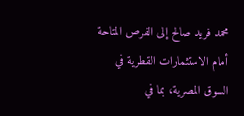محمد فريد صالح إلى الفرص المتاحة أمام الاستثمارات القطرية في السوق المصرية، بما في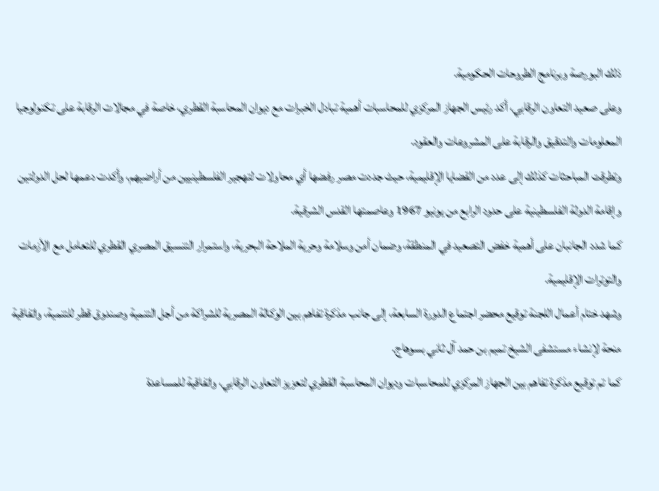ذلك البورصة وبرنامج الطروحات الحكومية.
وعلى صعيد التعاون الرقابي، أكد رئيس الجهاز المركزي للمحاسبات أهمية تبادل الخبرات مع ديوان المحاسبة القطري، خاصة في مجالات الرقابة على تكنولوجيا المعلومات والتدقيق والرقابة على المشروعات والعقود.
وتطرقت المباحثات كذلك إلى عدد من القضايا الإقليمية، حيث جددت مصر رفضها أي محاولات لتهجير الفلسطينيين من أراضيهم، وأكدت دعمها لحل الدولتين وإقامة الدولة الفلسطينية على حدود الرابع من يونيو 1967 وعاصمتها القدس الشرقية.
كما شدد الجانبان على أهمية خفض التصعيد في المنطقة، وضمان أمن وسلامة وحرية الملاحة البحرية، واستمرار التنسيق المصري القطري للتعامل مع الأزمات والتوترات الإقليمية.
وشهد ختام أعمال اللجنة توقيع محضر اجتماع الدورة السابعة، إلى جانب مذكرة تفاهم بين الوكالة المصرية للشراكة من أجل التنمية وصندوق قطر للتنمية، واتفاقية منحة لإنشاء مستشفى الشيخ تميم بن حمد آل ثاني بسوهاج.
كما تم توقيع مذكرة تفاهم بين الجهاز المركزي للمحاسبات وديوان المحاسبة القطري لتعزيز التعاون الرقابي، واتفاقية للمساعدة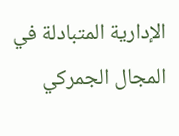الإدارية المتبادلة في المجال الجمركي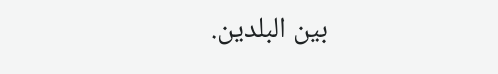بين البلدين.